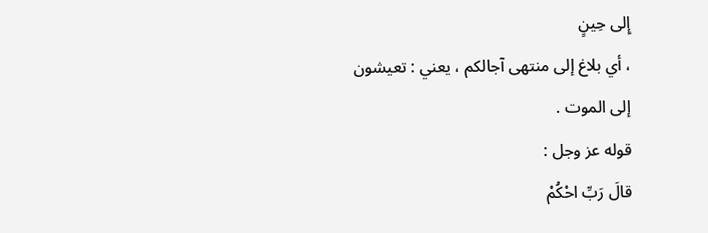إِلى حِينٍ
، أي بلاغ إلى منتهى آجالكم ، يعني : تعيشون إلى الموت .
قوله عز وجل :
قالَ رَبِّ احْكُمْ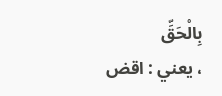بِالْحَقِّ
، يعني : اقض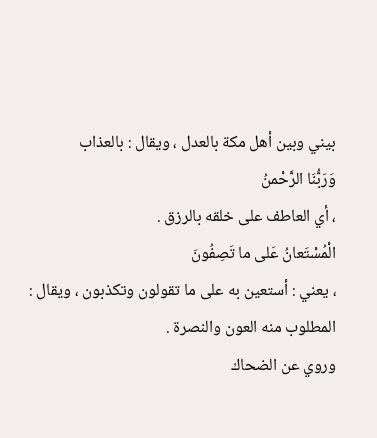بيني وبين أهل مكة بالعدل ، ويقال : بالعذاب
وَرَبُّنَا الرَّحْمنُ
، أي العاطف على خلقه بالرزق .
الْمُسْتَعانُ عَلى ما تَصِفُونَ
، يعني : أستعين به على ما تقولون وتكذبون ، ويقال : المطلوب منه العون والنصرة .
وروي عن الضحاك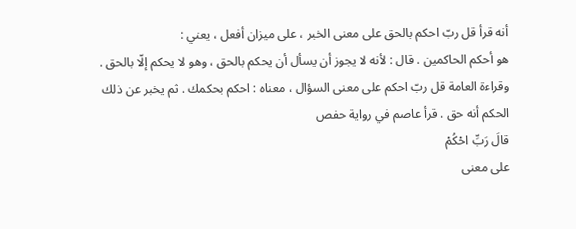أنه قرأ قل ربّ احكم بالحق على معنى الخبر ، على ميزان أفعل ، يعني :
هو أحكم الحاكمين . قال : لأنه لا يجوز أن يسأل أن يحكم بالحق ، وهو لا يحكم إلّا بالحق .
وقراءة العامة قل ربّ احكم على معنى السؤال ، معناه : احكم بحكمك . ثم يخبر عن ذلك الحكم أنه حق . قرأ عاصم في رواية حفص
قالَ رَبِّ احْكُمْ
على معنى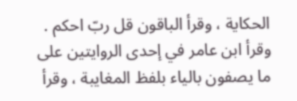الحكاية ، وقرأ الباقون قل ربّ احكم . وقرأ ابن عامر في إحدى الروايتين على ما يصفون بالياء بلفظ المغايبة ، وقرأ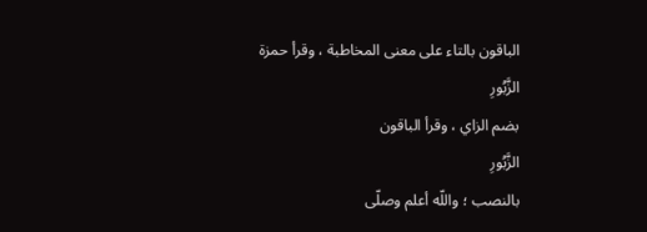الباقون بالتاء على معنى المخاطبة ، وقرأ حمزة
الزَّبُورِ
بضم الزاي ، وقرأ الباقون
الزَّبُورِ
بالنصب ؛ واللّه أعلم وصلّى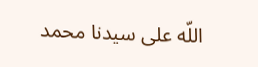اللّه على سيدنا محمد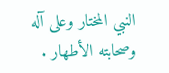النبي المختار وعلى آله وصحابته الأطهار .